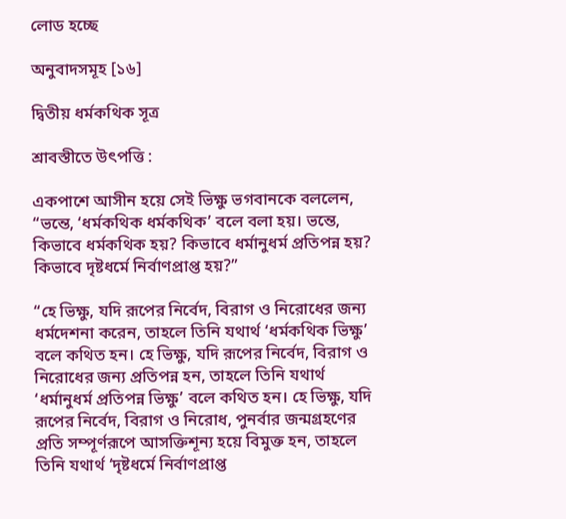লোড হচ্ছে

অনুবাদসমূহ [১৬]

দ্বিতীয় ধর্মকথিক সূত্র

শ্রাবস্তীতে উৎপত্তি :

একপাশে আসীন হয়ে সেই ভিক্ষু ভগবানকে বললেন, “ভন্তে, ‘ধর্মকথিক ধর্মকথিক’ বলে বলা হয়। ভন্তে, কিভাবে ধর্মকথিক হয়? কিভাবে ধর্মানুধর্ম প্রতিপন্ন হয়? কিভাবে দৃষ্টধর্মে নির্বাণপ্রাপ্ত হয়?”

“হে ভিক্ষু, যদি রূপের নির্বেদ, বিরাগ ও নিরোধের জন্য ধর্মদেশনা করেন, তাহলে তিনি যথার্থ ‘ধর্মকথিক ভিক্ষু’ বলে কথিত হন। হে ভিক্ষু, যদি রূপের নির্বেদ, বিরাগ ও নিরোধের জন্য প্রতিপন্ন হন, তাহলে তিনি যথার্থ ‘ধর্মানুধর্ম প্রতিপন্ন ভিক্ষু’ বলে কথিত হন। হে ভিক্ষু, যদি রূপের নির্বেদ, বিরাগ ও নিরোধ, পুনর্বার জন্মগ্রহণের প্রতি সম্পূর্ণরূপে আসক্তিশূন্য হয়ে বিমুক্ত হন, তাহলে তিনি যথার্থ ‘দৃষ্টধর্মে নির্বাণপ্রাপ্ত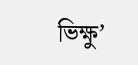ভিক্ষু’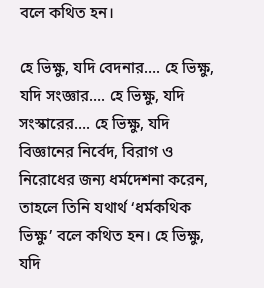বলে কথিত হন।

হে ভিক্ষু, যদি বেদনার…. হে ভিক্ষু, যদি সংজ্ঞার…. হে ভিক্ষু, যদি সংস্কারের…. হে ভিক্ষু, যদি বিজ্ঞানের নির্বেদ, বিরাগ ও নিরোধের জন্য ধর্মদেশনা করেন, তাহলে তিনি যথার্থ ‘ধর্মকথিক ভিক্ষু’ বলে কথিত হন। হে ভিক্ষু, যদি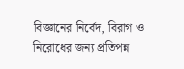বিজ্ঞানের নির্বেদ, বিরাগ ও নিরোধের জন্য প্রতিপন্ন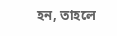হন, তাহলে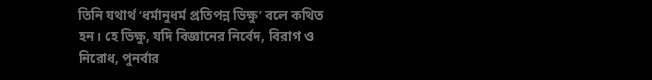তিনি যথার্থ ‘ধর্মানুধর্ম প্রতিপন্ন ভিক্ষু’ বলে কথিত হন। হে ভিক্ষু, যদি বিজ্ঞানের নির্বেদ, বিরাগ ও নিরোধ, পুনর্বার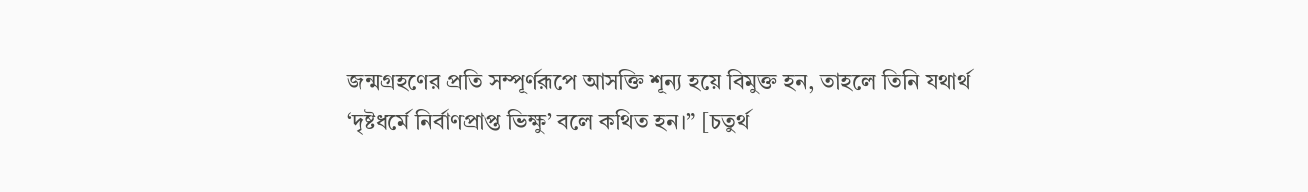জন্মগ্রহণের প্রতি সম্পূর্ণরূপে আসক্তি শূন্য হয়ে বিমুক্ত হন, তাহলে তিনি যথার্থ ‘দৃষ্টধর্মে নির্বাণপ্রাপ্ত ভিক্ষু’ বলে কথিত হন।” [চতুর্থ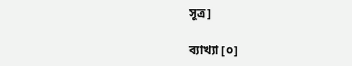সূত্র]

ব্যাখ্যা [০]